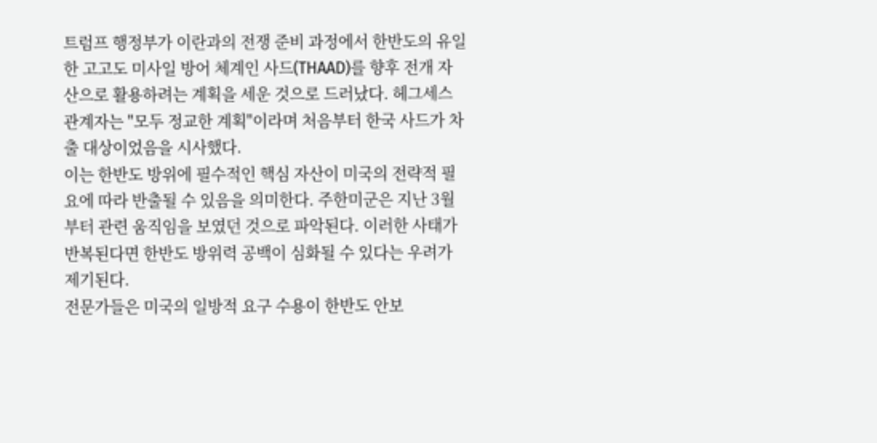트럼프 행정부가 이란과의 전쟁 준비 과정에서 한반도의 유일한 고고도 미사일 방어 체계인 사드(THAAD)를 향후 전개 자산으로 활용하려는 계획을 세운 것으로 드러났다. 헤그세스 관계자는 "모두 정교한 계획"이라며 처음부터 한국 사드가 차출 대상이었음을 시사했다.
이는 한반도 방위에 필수적인 핵심 자산이 미국의 전략적 필요에 따라 반출될 수 있음을 의미한다. 주한미군은 지난 3월부터 관련 움직임을 보였던 것으로 파악된다. 이러한 사태가 반복된다면 한반도 방위력 공백이 심화될 수 있다는 우려가 제기된다.
전문가들은 미국의 일방적 요구 수용이 한반도 안보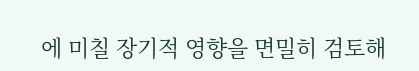에 미칠 장기적 영향을 면밀히 검토해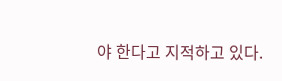야 한다고 지적하고 있다.